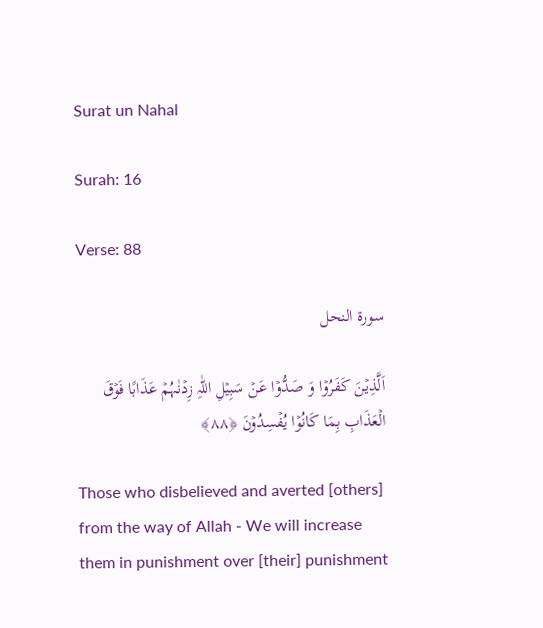Surat un Nahal

Surah: 16

Verse: 88

سورة النحل

اَلَّذِیۡنَ کَفَرُوۡا وَ صَدُّوۡا عَنۡ سَبِیۡلِ اللّٰہِ زِدۡنٰہُمۡ عَذَابًا فَوۡقَ الۡعَذَابِ بِمَا کَانُوۡا یُفۡسِدُوۡنَ ﴿۸۸﴾

Those who disbelieved and averted [others] from the way of Allah - We will increase them in punishment over [their] punishment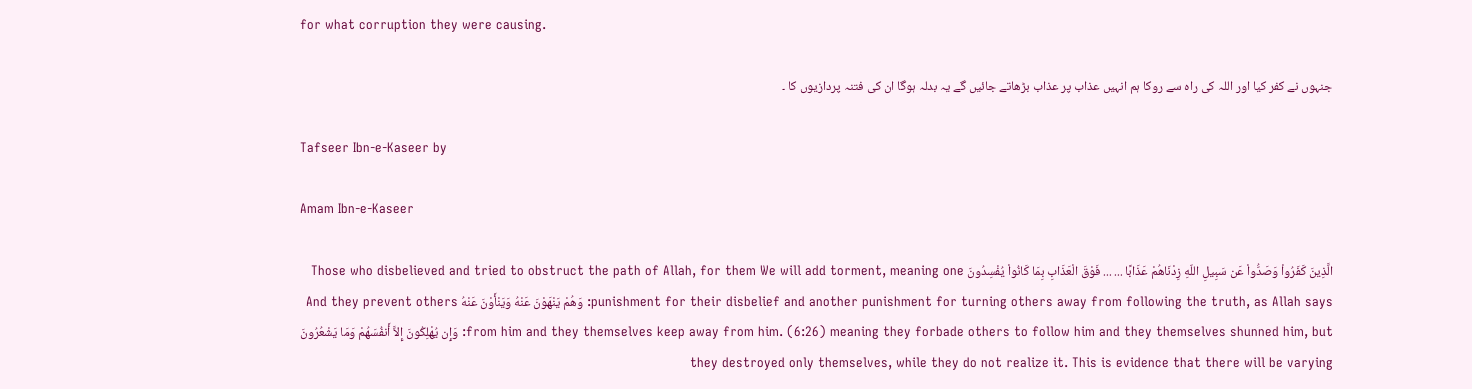for what corruption they were causing.

جنہوں نے کفر کیا اور اللہ کی راہ سے روکا ہم انہیں عذاب پر عذاب بڑھاتے جائیں گے یہ بدلہ ہوگا ان کی فتنہ پردازیوں کا ۔

Tafseer Ibn-e-Kaseer by

Amam Ibn-e-Kaseer

الَّذِينَ كَفَرُواْ وَصَدُّواْ عَن سَبِيلِ اللّهِ زِدْنَاهُمْ عَذَابًا ... ... فَوْقَ الْعَذَابِ بِمَا كَانُواْ يُفْسِدُونَ Those who disbelieved and tried to obstruct the path of Allah, for them We will add torment, meaning one punishment for their disbelief and another punishment for turning others away from following the truth, as Allah says: وَهُمْ يَنْهَوْنَ عَنْهُ وَيَنْأَوْنَ عَنْهُ And they prevent others from him and they themselves keep away from him. (6:26) meaning they forbade others to follow him and they themselves shunned him, but: وَإِن يُهْلِكُونَ إِلاَّ أَنفُسَهُمْ وَمَا يَشْعُرُونَ they destroyed only themselves, while they do not realize it. This is evidence that there will be varying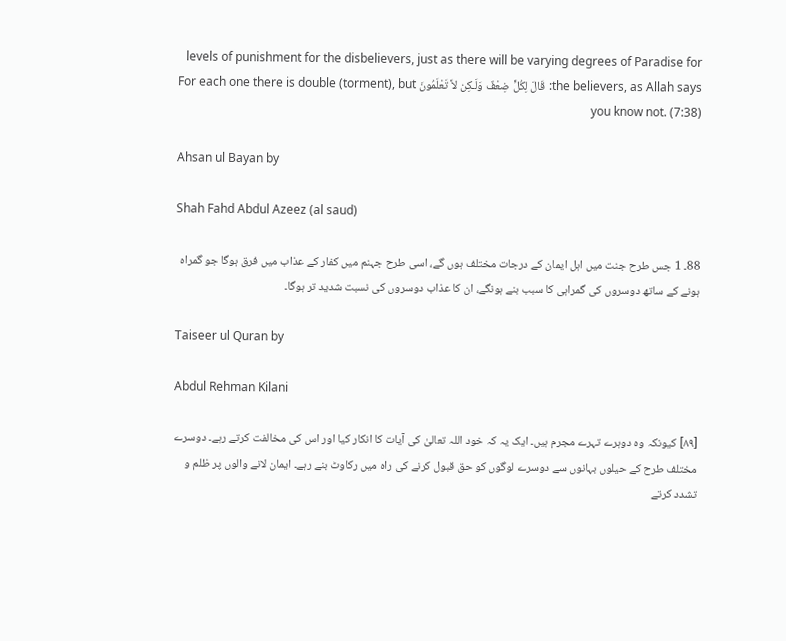levels of punishment for the disbelievers, just as there will be varying degrees of Paradise for the believers, as Allah says: قَالَ لِكُلٍّ ضِعْفٌ وَلَـكِن لاَّ تَعْلَمُونَ For each one there is double (torment), but you know not. (7:38)

Ahsan ul Bayan by

Shah Fahd Abdul Azeez (al saud)

88۔ 1 جس طرح جنت میں اہل ایمان کے درجات مختلف ہوں گے، اسی طرح جہنم میں کفار کے عذاب میں فرق ہوگا جو گمراہ ہونے کے ساتھ دوسروں کی گمراہی کا سبب بنے ہونگے، ان کا عذاب دوسروں کی نسبت شدید تر ہوگا۔

Taiseer ul Quran by

Abdul Rehman Kilani

[٨٩] کیونکہ وہ دوہرے تہرے مجرم ہیں۔ ایک یہ کہ خود اللہ تعالیٰ کی آیات کا انکار کیا اور اس کی مخالفت کرتے رہے۔ دوسرے مختلف طرح کے حیلوں بہانوں سے دوسرے لوگوں کو حق قبول کرنے کی راہ میں رکاوٹ بنے رہے۔ ایمان لانے والوں پر ظلم و تشدد کرتے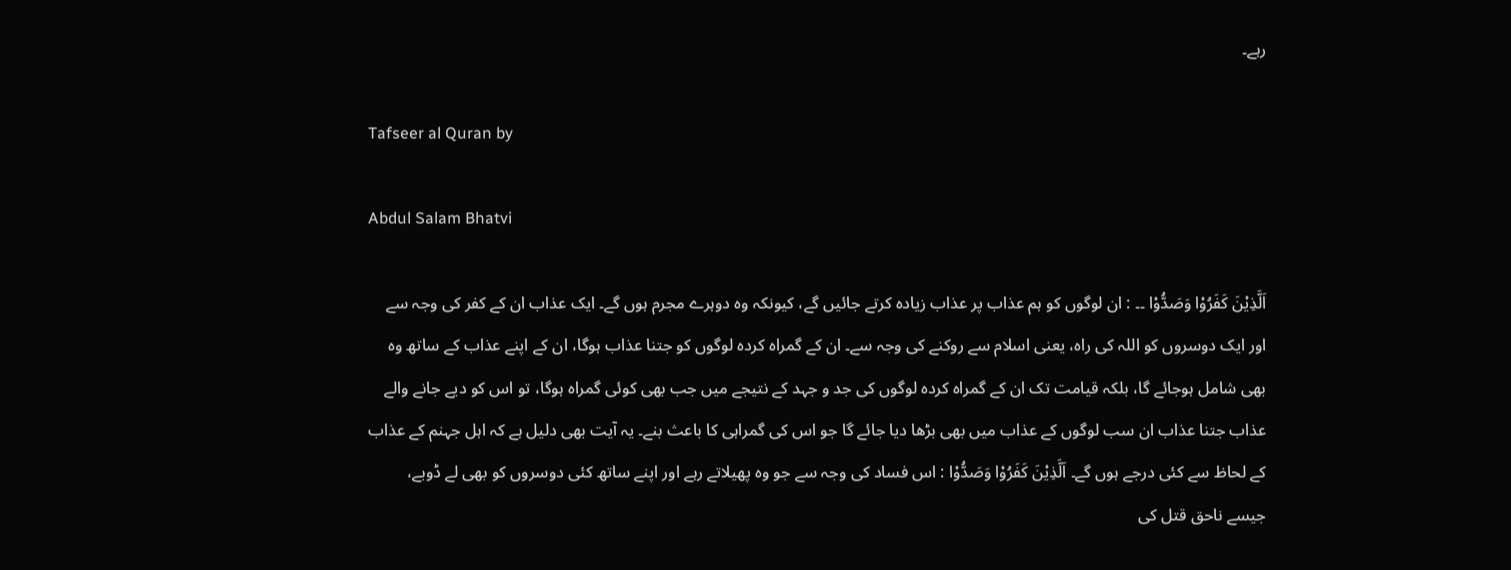رہے۔

Tafseer al Quran by

Abdul Salam Bhatvi

اَلَّذِيْنَ كَفَرُوْا وَصَدُّوْا ۔۔ : ان لوگوں کو ہم عذاب پر عذاب زیادہ کرتے جائیں گے، کیونکہ وہ دوہرے مجرم ہوں گے۔ ایک عذاب ان کے کفر کی وجہ سے اور ایک دوسروں کو اللہ کی راہ، یعنی اسلام سے روکنے کی وجہ سے۔ ان کے گمراہ کردہ لوگوں کو جتنا عذاب ہوگا، ان کے اپنے عذاب کے ساتھ وہ بھی شامل ہوجائے گا، بلکہ قیامت تک ان کے گمراہ کردہ لوگوں کی جد و جہد کے نتیجے میں جب بھی کوئی گمراہ ہوگا، تو اس کو دیے جانے والے عذاب جتنا عذاب ان سب لوگوں کے عذاب میں بھی بڑھا دیا جائے گا جو اس کی گمراہی کا باعث بنے۔ یہ آیت بھی دلیل ہے کہ اہل جہنم کے عذاب کے لحاظ سے کئی درجے ہوں گے۔ اَلَّذِيْنَ كَفَرُوْا وَصَدُّوْا : اس فساد کی وجہ سے جو وہ پھیلاتے رہے اور اپنے ساتھ کئی دوسروں کو بھی لے ڈوبے، جیسے ناحق قتل کی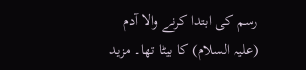رسم کی ابتدا کرنے والا آدم (علیہ السلام) کا بیٹا تھا۔ مزید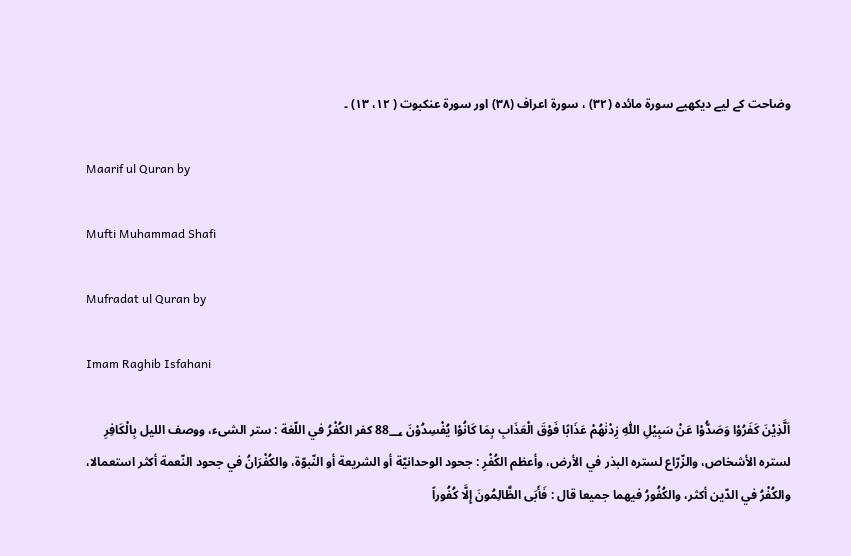وضاحت کے لیے دیکھیے سورة مائدہ (٣٢) ، سورة اعراف (٣٨) اور سورة عنکبوت ( ١٢، ١٣) ۔

Maarif ul Quran by

Mufti Muhammad Shafi

Mufradat ul Quran by

Imam Raghib Isfahani

اَلَّذِيْنَ كَفَرُوْا وَصَدُّوْا عَنْ سَبِيْلِ اللّٰهِ زِدْنٰهُمْ عَذَابًا فَوْقَ الْعَذَابِ بِمَا كَانُوْا يُفْسِدُوْنَ 88؀ كفر الكُفْرُ في اللّغة : ستر الشیء، ووصف اللیل بِالْكَافِرِ لستره الأشخاص، والزّرّاع لستره البذر في الأرض، وأعظم الكُفْرِ : جحود الوحدانيّة أو الشریعة أو النّبوّة، والکُفْرَانُ في جحود النّعمة أكثر استعمالا، والکُفْرُ في الدّين أكثر، والکُفُورُ فيهما جمیعا قال : فَأَبَى الظَّالِمُونَ إِلَّا كُفُوراً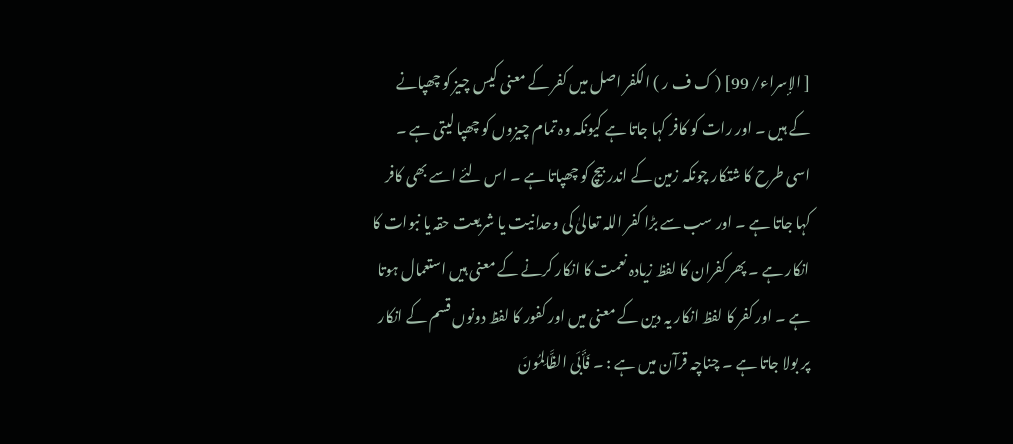[ الإسراء/ 99] ( ک ف ر ) الکفر اصل میں کفر کے معنی کیس چیز کو چھپانے کے ہیں ۔ اور رات کو کافر کہا جاتا ہے کیونکہ وہ تمام چیزوں کو چھپا لیتی ہے ۔ اسی طرح کا شتکار چونکہ زمین کے اندر بیچ کو چھپاتا ہے ۔ اس لئے اسے بھی کافر کہا جاتا ہے ۔ اور سب سے بڑا کفر اللہ تعالیٰ کی وحدانیت یا شریعت حقہ یا نبوات کا انکار ہے ۔ پھر کفران کا لفظ زیادہ نعمت کا انکار کرنے کے معنی ہیں استعمال ہوتا ہے ۔ اور کفر کا لفظ انکار یہ دین کے معنی میں اور کفور کا لفظ دونوں قسم کے انکار پر بولا جاتا ہے ۔ چناچہ قرآن میں ہے : ۔ فَأَبَى الظَّالِمُونَ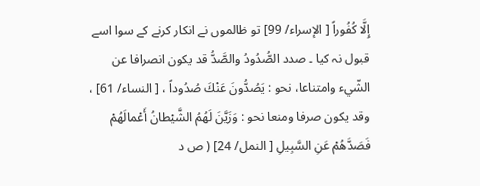إِلَّا كُفُوراً [ الإسراء/ 99] تو ظالموں نے انکار کرنے کے سوا اسے قبول نہ کیا ۔ صدد الصُّدُودُ والصَّدُّ قد يكون انصرافا عن الشّيء وامتناعا، نحو : يَصُدُّونَ عَنْكَ صُدُوداً ، [ النساء/ 61] ، وقد يكون صرفا ومنعا نحو : وَزَيَّنَ لَهُمُ الشَّيْطانُ أَعْمالَهُمْ فَصَدَّهُمْ عَنِ السَّبِيلِ [ النمل/ 24] ( ص د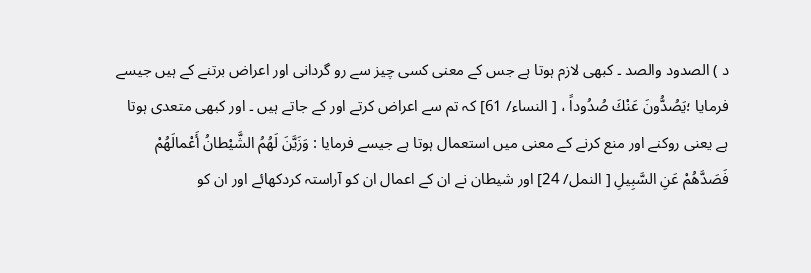د ) الصدود والصد ۔ کبھی لازم ہوتا ہے جس کے معنی کسی چیز سے رو گردانی اور اعراض برتنے کے ہیں جیسے فرمایا ؛يَصُدُّونَ عَنْكَ صُدُوداً ، [ النساء/ 61] کہ تم سے اعراض کرتے اور کے جاتے ہیں ۔ اور کبھی متعدی ہوتا ہے یعنی روکنے اور منع کرنے کے معنی میں استعمال ہوتا ہے جیسے فرمایا : وَزَيَّنَ لَهُمُ الشَّيْطانُ أَعْمالَهُمْ فَصَدَّهُمْ عَنِ السَّبِيلِ [ النمل/ 24] اور شیطان نے ان کے اعمال ان کو آراستہ کردکھائے اور ان کو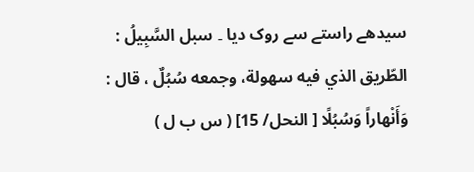سیدھے راستے سے روک دیا ۔ سبل السَّبِيلُ : الطّريق الذي فيه سهولة، وجمعه سُبُلٌ ، قال : وَأَنْهاراً وَسُبُلًا [ النحل/ 15] ( س ب ل )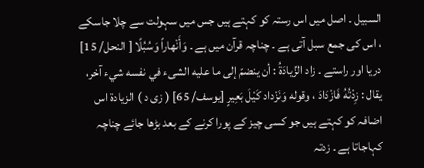السبیل ۔ اصل میں اس رستہ کو کہتے ہیں جس میں سہولت سے چلا جاسکے ، اس کی جمع سبل آتی ہے ۔ چناچہ قرآن میں ہے ۔ وَأَنْهاراً وَسُبُلًا [ النحل/ 15] دریا اور راستے ۔ زاد الزِّيادَةُ : أن ينضمّ إلى ما عليه الشیء في نفسه شيء آخر، يقال : زِدْتُهُ فَازْدَادَ ، وقوله وَنَزْداد كَيْلَ بَعِيرٍ [يوسف/ 65] ( زی د ) الزیادۃ اس اضافہ کو کہتے ہیں جو کسی چیز کے پورا کرنے کے بعد بڑھا جائے چناچہ کہاجاتا ہے ۔ زدتہ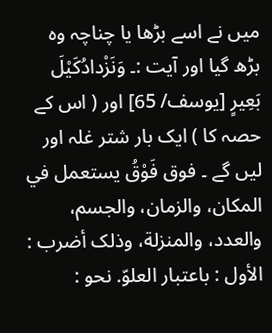میں نے اسے بڑھا یا چناچہ وہ بڑھ گیا اور آیت :۔ وَنَزْدادُكَيْلَ بَعِيرٍ [يوسف/ 65] اور ( اس کے حصہ کا ) ایک بار شتر غلہ اور لیں گے ۔ فوق فَوْقُ يستعمل في المکان، والزمان، والجسم، والعدد، والمنزلة، وذلک أضرب : الأول : باعتبار العلوّ. نحو :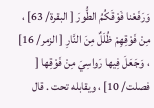وَرَفَعْنا فَوْقَكُمُ الطُّورَ [ البقرة/ 63] ، مِنْ فَوْقِهِمْ ظُلَلٌ مِنَ النَّارِ [ الزمر/ 16] ، وَجَعَلَ فِيها رَواسِيَ مِنْ فَوْقِها [ فصلت/ 10] ، ويقابله تحت . قال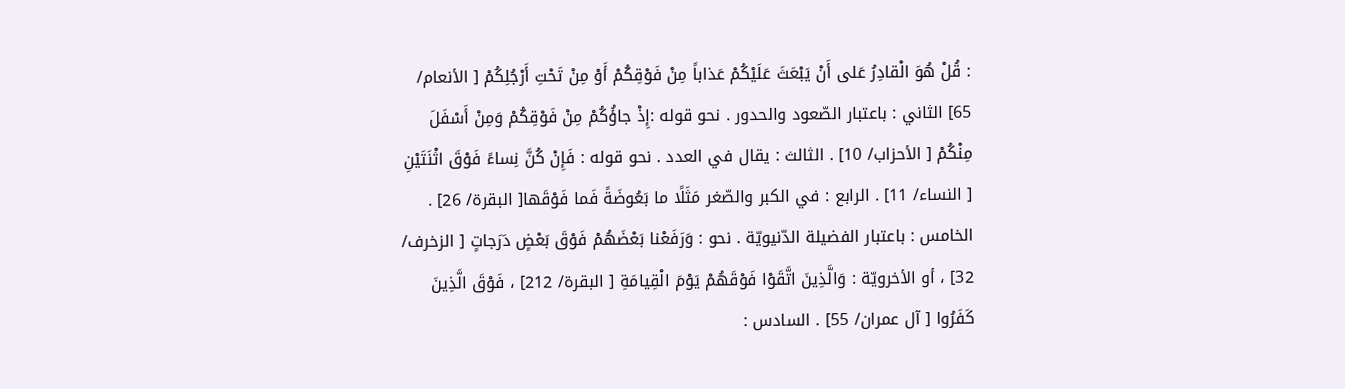: قُلْ هُوَ الْقادِرُ عَلى أَنْ يَبْعَثَ عَلَيْكُمْ عَذاباً مِنْ فَوْقِكُمْ أَوْ مِنْ تَحْتِ أَرْجُلِكُمْ [ الأنعام/ 65] الثاني : باعتبار الصّعود والحدور . نحو قوله :إِذْ جاؤُكُمْ مِنْ فَوْقِكُمْ وَمِنْ أَسْفَلَ مِنْكُمْ [ الأحزاب/ 10] . الثالث : يقال في العدد . نحو قوله : فَإِنْ كُنَّ نِساءً فَوْقَ اثْنَتَيْنِ [ النساء/ 11] . الرابع : في الکبر والصّغر مَثَلًا ما بَعُوضَةً فَما فَوْقَها[ البقرة/ 26] . الخامس : باعتبار الفضیلة الدّنيويّة . نحو : وَرَفَعْنا بَعْضَهُمْ فَوْقَ بَعْضٍ دَرَجاتٍ [ الزخرف/ 32] ، أو الأخرويّة : وَالَّذِينَ اتَّقَوْا فَوْقَهُمْ يَوْمَ الْقِيامَةِ [ البقرة/ 212] ، فَوْقَ الَّذِينَ كَفَرُوا [ آل عمران/ 55] . السادس :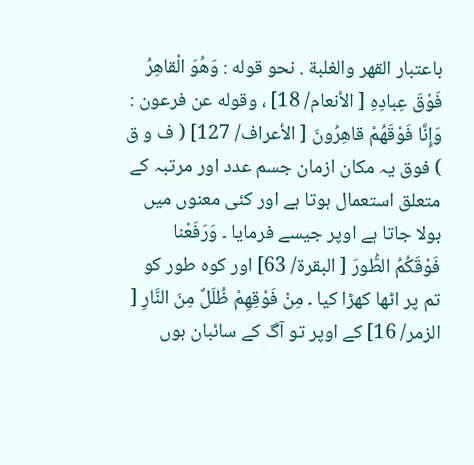باعتبار القهر والغلبة . نحو قوله : وَهُوَ الْقاهِرُ فَوْقَ عِبادِهِ [ الأنعام/ 18] ، وقوله عن فرعون : وَإِنَّا فَوْقَهُمْ قاهِرُونَ [ الأعراف/ 127] ( ف و ق ) فوق یہ مکان ازمان جسم عدد اور مرتبہ کے متعلق استعمال ہوتا ہے اور کئی معنوں میں بولا جاتا ہے اوپر جیسے فرمایا ۔ وَرَفَعْنا فَوْقَكُمُ الطُّورَ [ البقرة/ 63] اور کوہ طور کو تم پر اٹھا کھڑا کیا ۔ مِنْ فَوْقِهِمْ ظُلَلٌ مِنَ النَّارِ [ الزمر/ 16] کے اوپر تو آگ کے سائبان ہوں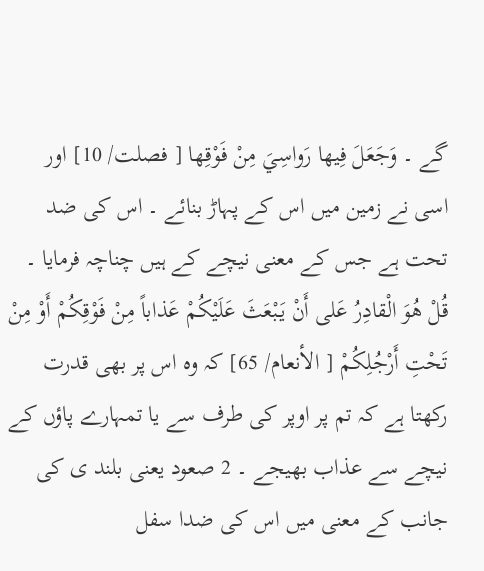گے ۔ وَجَعَلَ فِيها رَواسِيَ مِنْ فَوْقِها [ فصلت/ 10] اور اسی نے زمین میں اس کے پہاڑ بنائے ۔ اس کی ضد تحت ہے جس کے معنی نیچے کے ہیں چناچہ فرمایا ۔ قُلْ هُوَ الْقادِرُ عَلى أَنْ يَبْعَثَ عَلَيْكُمْ عَذاباً مِنْ فَوْقِكُمْ أَوْ مِنْ تَحْتِ أَرْجُلِكُمْ [ الأنعام/ 65] کہ وہ اس پر بھی قدرت رکھتا ہے کہ تم پر اوپر کی طرف سے یا تمہارے پاؤں کے نیچے سے عذاب بھیجے ۔ 2 صعود یعنی بلند ی کی جانب کے معنی میں اس کی ضدا سفل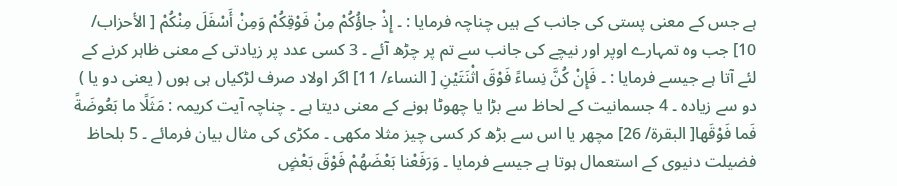ہے جس کے معنی پستی کی جانب کے ہیں چناچہ فرمایا : ۔ إِذْ جاؤُكُمْ مِنْ فَوْقِكُمْ وَمِنْ أَسْفَلَ مِنْكُمْ [ الأحزاب/ 10] جب وہ تمہارے اوپر اور نیچے کی جانب سے تم پر چڑھ آئے ۔ 3 کسی عدد پر زیادتی کے معنی ظاہر کرنے کے لئے آتا ہے جیسے فرمایا : ۔ فَإِنْ كُنَّ نِساءً فَوْقَ اثْنَتَيْنِ [ النساء/ 11] اگر اولاد صرف لڑکیاں ہی ہوں ( یعنی دو یا ) دو سے زیادہ ۔ 4 جسمانیت کے لحاظ سے بڑا یا چھوٹا ہونے کے معنی دیتا ہے ۔ چناچہ آیت کریمہ : مَثَلًا ما بَعُوضَةً فَما فَوْقَها[ البقرة/ 26] مچھر یا اس سے بڑھ کر کسی چیز مثلا مکھی ۔ مکڑی کی مثال بیان فرمائے ۔ 5 بلحاظ فضیلت دنیوی کے استعمال ہوتا ہے جیسے فرمایا ۔ وَرَفَعْنا بَعْضَهُمْ فَوْقَ بَعْضٍ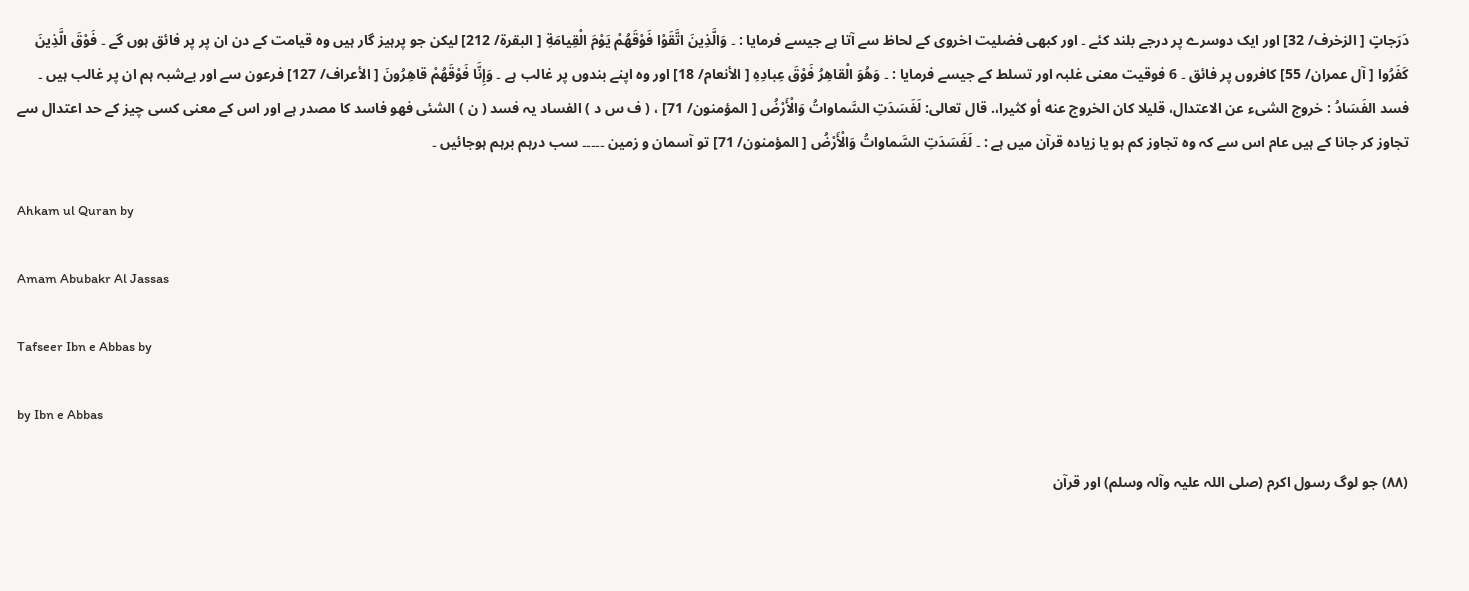دَرَجاتٍ [ الزخرف/ 32] اور ایک دوسرے پر درجے بلند کئے ۔ اور کبھی فضلیت اخروی کے لحاظ سے آتا ہے جیسے فرمایا : ۔ وَالَّذِينَ اتَّقَوْا فَوْقَهُمْ يَوْمَ الْقِيامَةِ [ البقرة/ 212] لیکن جو پرہیز گار ہیں وہ قیامت کے دن ان پر پر فائق ہوں گے ۔ فَوْقَ الَّذِينَ كَفَرُوا [ آل عمران/ 55] کافروں پر فائق ۔ 6 فوقیت معنی غلبہ اور تسلط کے جیسے فرمایا : ۔ وَهُوَ الْقاهِرُ فَوْقَ عِبادِهِ [ الأنعام/ 18] اور وہ اپنے بندوں پر غالب ہے ۔ وَإِنَّا فَوْقَهُمْ قاهِرُونَ [ الأعراف/ 127] فرعون سے اور بےشبہ ہم ان پر غالب ہیں ۔ فسد الفَسَادُ : خروج الشیء عن الاعتدال، قلیلا کان الخروج عنه أو كثيرا،. قال تعالی: لَفَسَدَتِ السَّماواتُ وَالْأَرْضُ [ المؤمنون/ 71] ، ( ف س د ) الفساد یہ فسد ( ن ) الشئی فھو فاسد کا مصدر ہے اور اس کے معنی کسی چیز کے حد اعتدال سے تجاوز کر جانا کے ہیں عام اس سے کہ وہ تجاوز کم ہو یا زیادہ قرآن میں ہے : ۔ لَفَسَدَتِ السَّماواتُ وَالْأَرْضُ [ المؤمنون/ 71] تو آسمان و زمین ۔۔۔۔۔ سب درہم برہم ہوجائیں ۔

Ahkam ul Quran by

Amam Abubakr Al Jassas

Tafseer Ibn e Abbas by

by Ibn e Abbas

(٨٨) جو لوگ رسول اکرم (صلی اللہ علیہ وآلہ وسلم) اور قرآن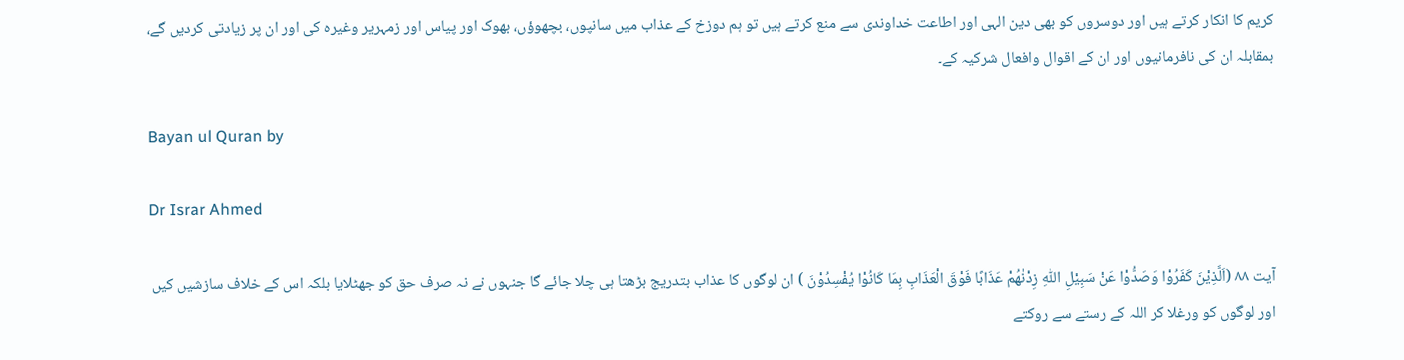کریم کا انکار کرتے ہیں اور دوسروں کو بھی دین الہی اور اطاعت خداوندی سے منع کرتے ہیں تو ہم دوزخ کے عذاب میں سانپوں، بچھوؤں، بھوک اور پیاس اور زمہریر وغیرہ کی اور ان پر زیادتی کردیں گے، بمقابلہ ان کی نافرمانیوں اور ان کے اقوال وافعال شرکیہ کے۔

Bayan ul Quran by

Dr Israr Ahmed

آیت ٨٨ (اَلَّذِيْنَ كَفَرُوْا وَصَدُّوْا عَنْ سَبِيْلِ اللّٰهِ زِدْنٰهُمْ عَذَابًا فَوْقَ الْعَذَابِ بِمَا كَانُوْا يُفْسِدُوْنَ ) ان لوگوں کا عذاب بتدریج بڑھتا ہی چلا جائے گا جنہوں نے نہ صرف حق کو جھٹلایا بلکہ اس کے خلاف سازشیں کیں اور لوگوں کو ورغلا کر اللہ کے رستے سے روکتے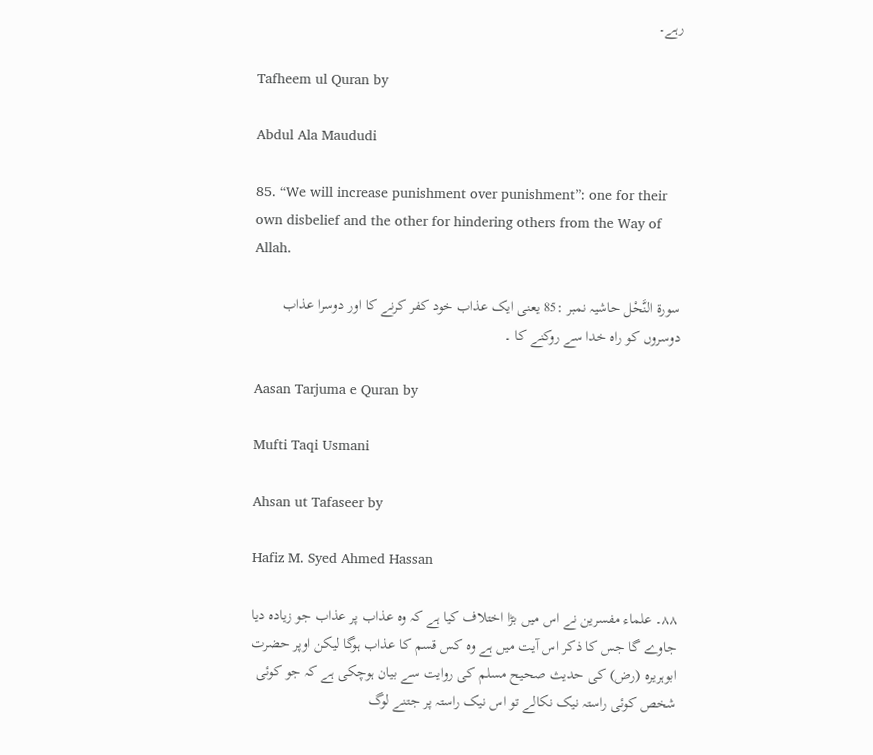رہے۔

Tafheem ul Quran by

Abdul Ala Maududi

85. “We will increase punishment over punishment”: one for their own disbelief and the other for hindering others from the Way of Allah.

سورة النَّحْل حاشیہ نمبر :85 یعنی ایک عذاب خود کفر کرنے کا اور دوسرا عذاب دوسروں کو راہ خدا سے روکنے کا ۔

Aasan Tarjuma e Quran by

Mufti Taqi Usmani

Ahsan ut Tafaseer by

Hafiz M. Syed Ahmed Hassan

٨٨۔ علماء مفسرین نے اس میں بڑا اختلاف کیا ہے کہ وہ عذاب پر عذاب جو زیادہ دیا جاوے گا جس کا ذکر اس آیت میں ہے وہ کس قسم کا عذاب ہوگا لیکن اوپر حضرت ابوہریرہ (رض) کی حدیث صحیح مسلم کی روایت سے بیان ہوچکی ہے کہ جو کوئی شخص کوئی راستہ نیک نکالے تو اس نیک راستہ پر جتنے لوگ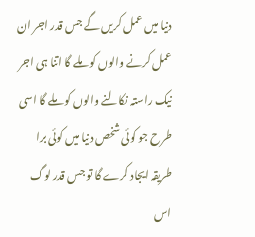دنیا میں عمل کریں گے جس قدر اجر ان عمل کرنے والوں کو ملے گا اتنا ہی اجر نیک راستہ نکالنے والوں کو ملے گا اسی طرح جو کوئی شخص دنیا میں کوئی برا طریقہ ایجاد کرے گا تو جس قدر لوگ اس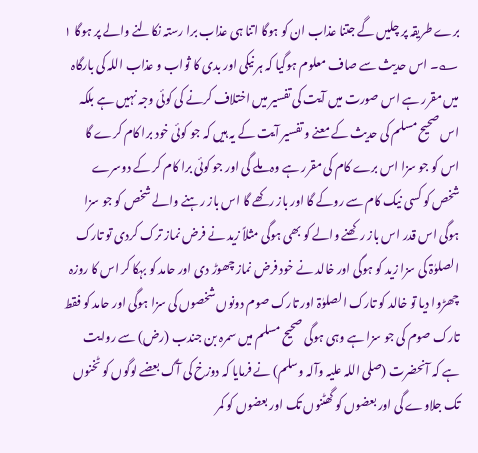برے طریقہ پر چلیں گے جتنا عذاب ان کو ہوگا اتنا ہی عذاب برا رستہ نکالنے والے پر ہوگا ١ ؎۔ اس حدیث سے صاف معلوم ہوگیا کہ ہر نیکی اور بدی کا ثواب و عذاب اللہ کی بارگاہ میں مقرر ہے اس صورت میں آیت کی تفسیر میں اختلاف کرنے کی کوئی وجہ نہیں ہے بلکہ اس صحیح مسلم کی حدیث کے معنے و تفسیر آیت کے یہ ہیں کہ جو کوئی خود برا کام کرے گا اس کو جو سزا اس برے کام کی مقرر ہے وہ ملے گی اور جو کوئی برا کام کر کے دوسرے شخص کو کسی نیک کام سے روکے گا اور باز رکھے گا اس باز رہنے والے شخص کو جو سزا ہوگی اس قدر اس باز رکھنے والے کو بھی ہوگی مثلاً زید نے فرض نماز ترک کردی تو تارک الصلوٰۃ کی سزا زید کو ہوگی اور خالد نے خود فرض نماز چھوڑ دی اور حامد کو بہکا کر اس کا روزہ چھڑوا دیا تو خالد کو تارک الصلوٰۃ اور تارک صوم دونوں شخصوں کی سزا ہوگی اور حامد کو فقط تارک صوم کی جو سزا ہے وہی ہوگی صحیح مسلم میں سمرہ بن جندب (رض) سے روایت ہے کہ آنحضرت (صلی اللہ علیہ وآلہ وسلم) نے فرمایا کہ دوزخ کی آگ بعضے لوگوں کو ٹخنوں تک جلاوے گی اور بعضوں کو گھٹنوں تک اور بعضوں کو کمر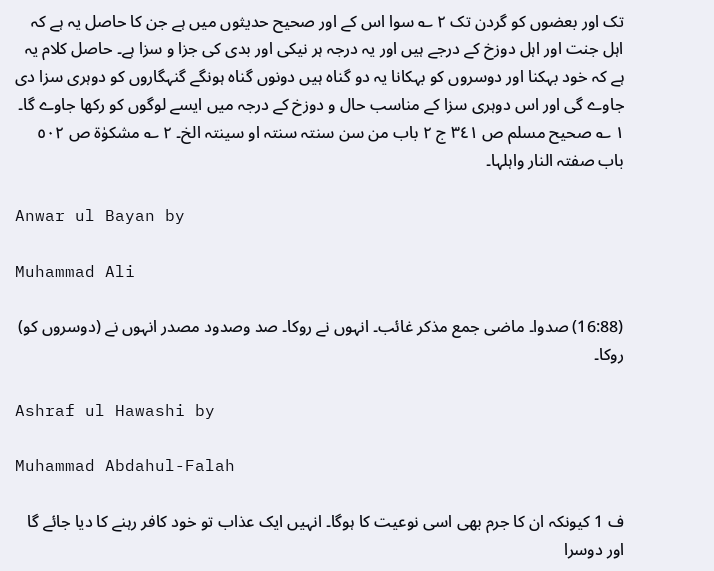تک اور بعضوں کو گردن تک ٢ ؎ سوا اس کے اور صحیح حدیثوں میں ہے جن کا حاصل یہ ہے کہ اہل جنت اور اہل دوزخ کے درجے ہیں اور یہ درجہ ہر نیکی اور بدی کی جزا و سزا ہے۔ حاصل کلام یہ ہے کہ خود بہکنا اور دوسروں کو بہکانا یہ دو گناہ ہیں دونوں گناہ ہونگے گنہگاروں کو دوہری سزا دی جاوے گی اور اس دوہری سزا کے مناسب حال و دوزخ کے درجہ میں ایسے لوگوں کو رکھا جاوے گا۔ ١ ؎ صحیح مسلم ص ٣٤١ ج ٢ باب من سن سنتہ سنتہ او سینتہ الخ۔ ٢ ؎ مشکوٰۃ ص ٥٠٢ باب صفتہ النار واہلہا۔

Anwar ul Bayan by

Muhammad Ali

(16:88) صدوا۔ ماضی جمع مذکر غائب۔ انہوں نے روکا۔ صد وصدود مصدر انہوں نے (دوسروں کو) روکا۔

Ashraf ul Hawashi by

Muhammad Abdahul-Falah

ف 1 کیونکہ ان کا جرم بھی اسی نوعیت کا ہوگا۔ انہیں ایک عذاب تو خود کافر رہنے کا دیا جائے گا اور دوسرا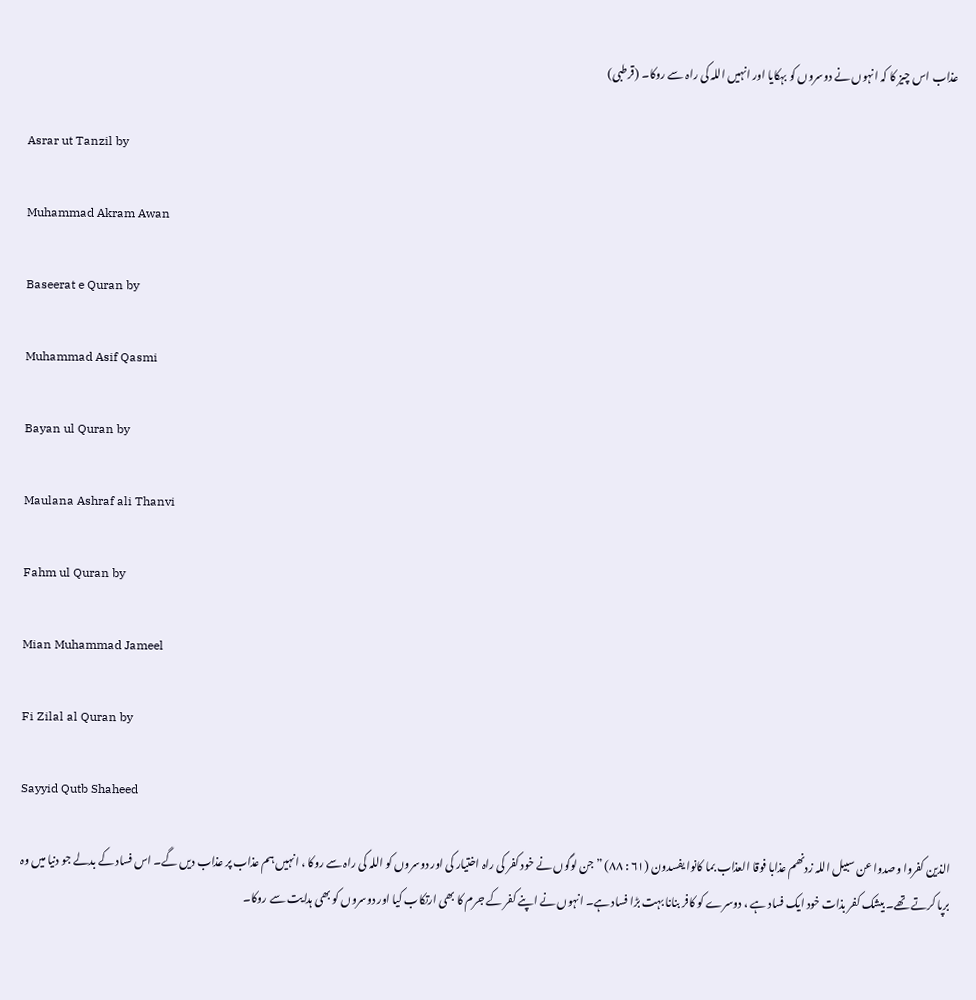عذاب اس چیز کا کہ انہوں نے دوسروں کو بہکایا اور انہیں اللہ کی راہ سے روکا۔ (قرطبی)

Asrar ut Tanzil by

Muhammad Akram Awan

Baseerat e Quran by

Muhammad Asif Qasmi

Bayan ul Quran by

Maulana Ashraf ali Thanvi

Fahm ul Quran by

Mian Muhammad Jameel

Fi Zilal al Quran by

Sayyid Qutb Shaheed

الذین کفروا وصدوا عن سبیل اللہ زدنھم عذابا فوقا العذاب بما کانوا یفسدون (٦١ : ٨٨) ” جن لوگوں نے خود کفر کی راہ اختیار کی اور دوسروں کو اللہ کی راہ سے روکا ، انہیں ہم عذاب پر عذاب دیں گے۔ اس فساد کے بدلے جو دنیا میں وہ برپا کرتے تھے۔ بیشک کفر بذات خود ایک فساد ہے ، دوسرے کو کافر بنانا بہت بڑا فساد ہے۔ انہوں نے اپنے کفر کے جرم کا بھی ارتکاب کیا اور دوسروں کو بھی ہدایت سے روکا۔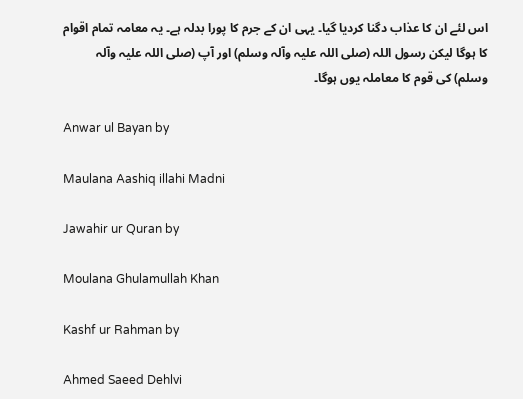اس لئے ان کا عذاب دگنا کردیا گیا۔ یہی ان کے جرم کا پورا بدلہ ہے۔ یہ معامہ تمام اقوام کا ہوگا لیکن رسول اللہ (صلی اللہ علیہ وآلہ وسلم) اور آپ (صلی اللہ علیہ وآلہ وسلم) کی قوم کا معاملہ یوں ہوگا۔

Anwar ul Bayan by

Maulana Aashiq illahi Madni

Jawahir ur Quran by

Moulana Ghulamullah Khan

Kashf ur Rahman by

Ahmed Saeed Dehlvi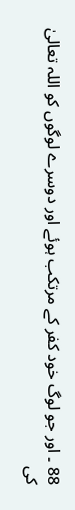88 ۔ اور جو لوگ خود کفر کے مرتکب ہوئے اور دوسرے لوگوں کو اللہ تعالیٰ کی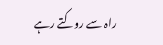راہ سے روکتے رہے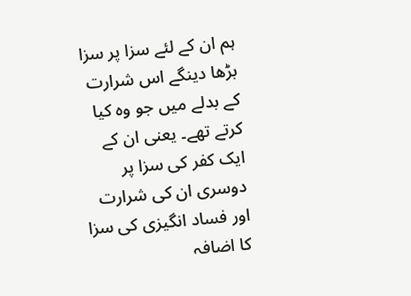ہم ان کے لئے سزا پر سزا بڑھا دینگے اس شرارت کے بدلے میں جو وہ کیا کرتے تھے۔ یعنی ان کے ایک کفر کی سزا پر دوسری ان کی شرارت اور فساد انگیزی کی سزا کا اضافہ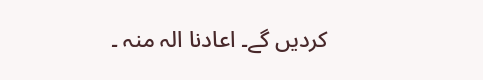کردیں گے۔ اعادنا الہ منہ ۔